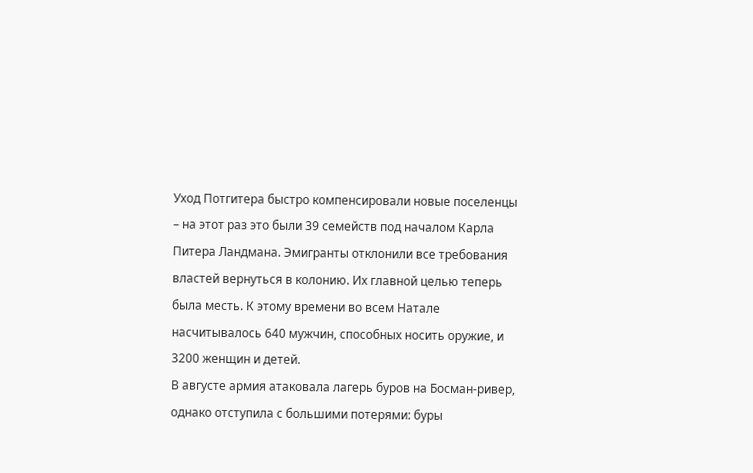Уход Потгитера быстро компенсировали новые поселенцы – на этот раз это были 39 семейств под началом Карла Питера Ландмана. Эмигранты отклонили все требования властей вернуться в колонию. Их главной целью теперь была месть. К этому времени во всем Натале насчитывалось 640 мужчин, способных носить оружие, и 3200 женщин и детей.
В августе армия атаковала лагерь буров на Босман-ривер, однако отступила с большими потерями: буры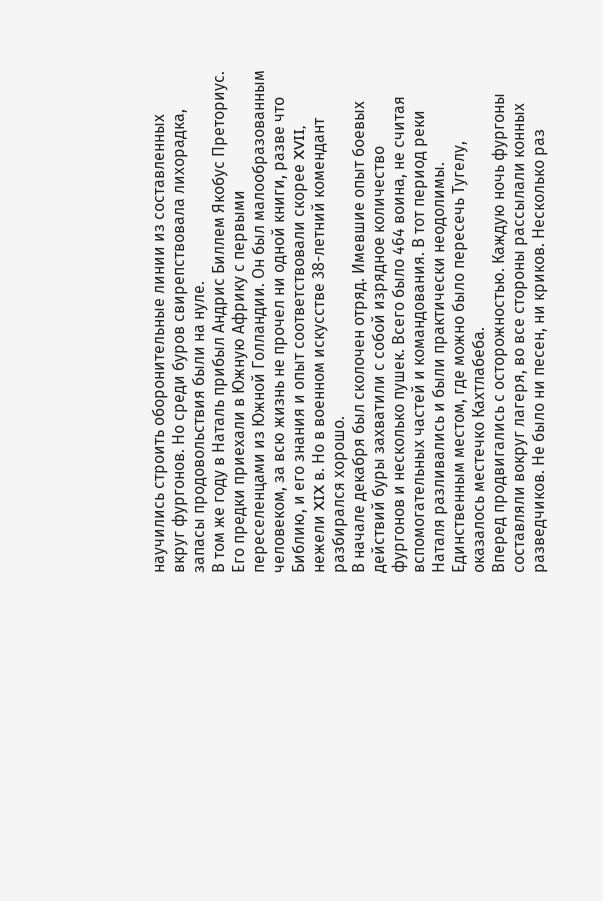научились строить оборонительные линии из составленных вкруг фургонов. Но среди буров свирепствовала лихорадка, запасы продовольствия были на нуле.
В том же году в Наталь прибыл Андрис Биллем Якобус Преториус. Его предки приехали в Южную Африку с первыми переселенцами из Южной Голландии. Он был малообразованным человеком, за всю жизнь не прочел ни одной книги, разве что Библию, и его знания и опыт соответствовали скорее XVII, нежели XIX в. Но в военном искусстве 38-летний комендант разбирался хорошо.
В начале декабря был сколочен отряд. Имевшие опыт боевых действий буры захватили с собой изрядное количество фургонов и несколько пушек. Всего было 464 воина, не считая вспомогательных частей и командования. В тот период реки Наталя разливались и были практически неодолимы. Единственным местом, где можно было пересечь Тугелу, оказалось местечко Кахтлабеба.
Вперед продвигались с осторожностью. Каждую ночь фургоны составляли вокруг лагеря, во все стороны рассылали конных разведчиков. Не было ни песен, ни криков. Несколько раз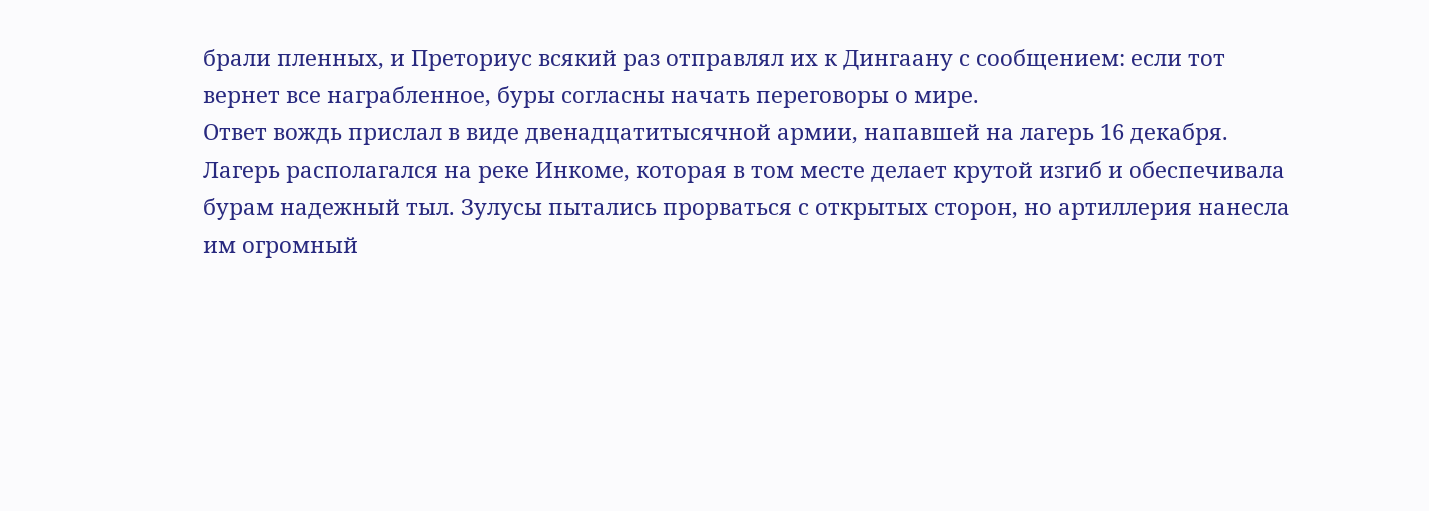брали пленных, и Преториус всякий раз отправлял их к Дингаану с сообщением: если тот вернет все награбленное, буры согласны начать переговоры о мире.
Ответ вождь прислал в виде двенадцатитысячной армии, напавшей на лагерь 16 декабря.
Лагерь располагался на реке Инкоме, которая в том месте делает крутой изгиб и обеспечивала бурам надежный тыл. Зулусы пытались прорваться с открытых сторон, но артиллерия нанесла им огромный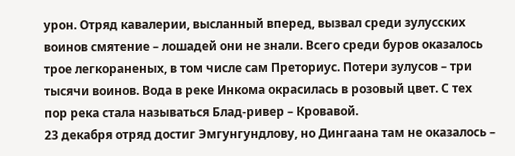урон. Отряд кавалерии, высланный вперед, вызвал среди зулусских воинов смятение – лошадей они не знали. Всего среди буров оказалось трое легкораненых, в том числе сам Преториус. Потери зулусов – три тысячи воинов. Вода в реке Инкома окрасилась в розовый цвет. С тех пор река стала называться Блад-ривер – Кровавой.
23 декабря отряд достиг Эмгунгундлову, но Дингаана там не оказалось –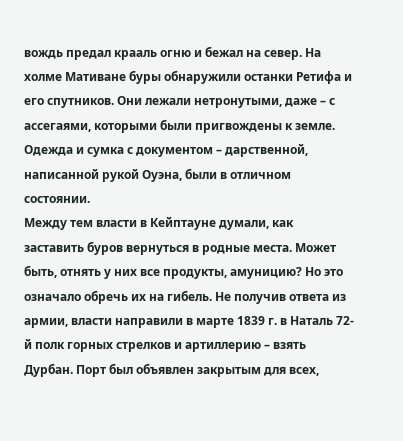вождь предал крааль огню и бежал на север. На холме Мативане буры обнаружили останки Ретифа и его спутников. Они лежали нетронутыми, даже – с ассегаями, которыми были пригвождены к земле. Одежда и сумка с документом – дарственной, написанной рукой Оуэна, были в отличном состоянии.
Между тем власти в Кейптауне думали, как заставить буров вернуться в родные места. Может быть, отнять у них все продукты, амуницию? Но это означало обречь их на гибель. Не получив ответа из армии, власти направили в марте 1839 г. в Наталь 72-й полк горных стрелков и артиллерию – взять Дурбан. Порт был объявлен закрытым для всех,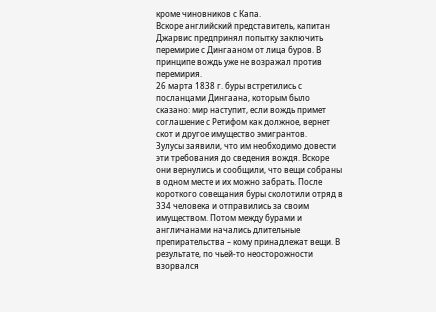кроме чиновников с Капа.
Вскоре английский представитель, капитан Джарвис предпринял попытку заключить перемирие с Дингааном от лица буров. В принципе вождь уже не возражал против перемирия.
26 марта 1838 г. буры встретились с посланцами Дингаана, которым было сказано: мир наступит, если вождь примет соглашение с Ретифом как должное, вернет скот и другое имущество эмигрантов.
Зулусы заявили, что им необходимо довести эти требования до сведения вождя. Вскоре они вернулись и сообщили, что вещи собраны в одном месте и их можно забрать. После короткого совещания буры сколотили отряд в 334 человека и отправились за своим имуществом. Потом между бурами и англичанами начались длительные препирательства – кому принадлежат вещи. В результате, по чьей-то неосторожности взорвался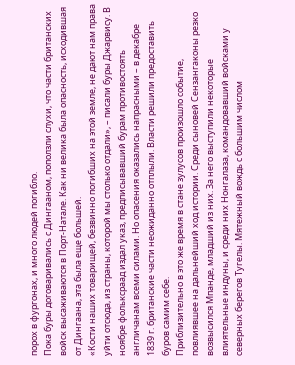порох в фургонах, и много людей погибло.
Пока буры договаривались с Дингааном, поползли слухи, что части британских войск высаживаются в Порт-Натале. Как ни велика была опасность, исходившая от Дингаана, эта была еще большей.
«Кости наших товарищей, безвинно погибших на этой земле, не дают нам права уйти отсюда, из страны, которой мы столько отдали», – писали буры Джарвису. В ноябре фольксраад издал указ, предписывавший бурам противостоять англичанам всеми силами. Но опасения оказались напрасными – в декабре 1839 г. британские части неожиданно отплыли. Власти решили предоставить буров самим себе.
Приблизительно в это же время в стане зулусов произошло событие, повлиявшее на дальнейший ход истории. Среди сыновей Сензангаконы резко возвысился Мпанде, младший из них. За него выступили некоторые влиятельные индуны, и среди них Нонгалаза, командовавший войсками у северных берегов Тугелы. Мятежный вождь с большим числом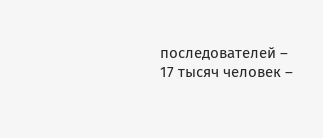последователей – 17 тысяч человек –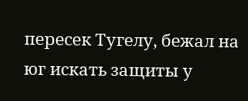пересек Тугелу, бежал на юг искать защиты у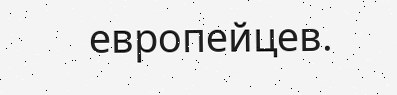европейцев.